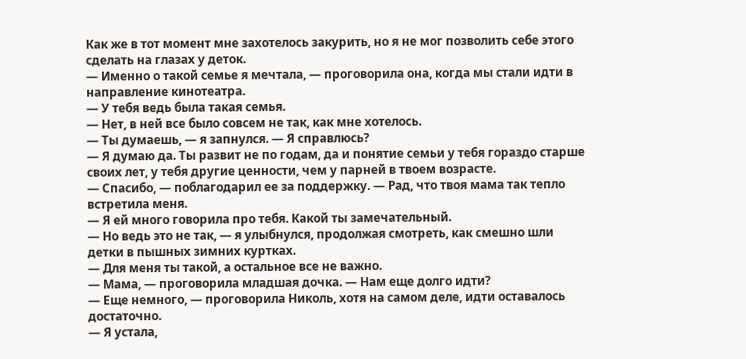Как же в тот момент мне захотелось закурить, но я не мог позволить себе этого сделать на глазах у деток.
— Именно о такой семье я мечтала, — проговорила она, когда мы стали идти в направление кинотеатра.
— У тебя ведь была такая семья.
— Нет, в ней все было совсем не так, как мне хотелось.
— Ты думаешь, — я запнулся. — Я справлюсь?
— Я думаю да. Ты развит не по годам, да и понятие семьи у тебя гораздо старше своих лет, у тебя другие ценности, чем у парней в твоем возрасте.
— Спасибо, — поблагодарил ее за поддержку. — Рад, что твоя мама так тепло встретила меня.
— Я ей много говорила про тебя. Какой ты замечательный.
— Но ведь это не так, — я улыбнулся, продолжая смотреть, как смешно шли детки в пышных зимних куртках.
— Для меня ты такой, а остальное все не важно.
— Мама, — проговорила младшая дочка. — Нам еще долго идти?
— Еще немного, — проговорила Николь, хотя на самом деле, идти оставалось достаточно.
— Я устала,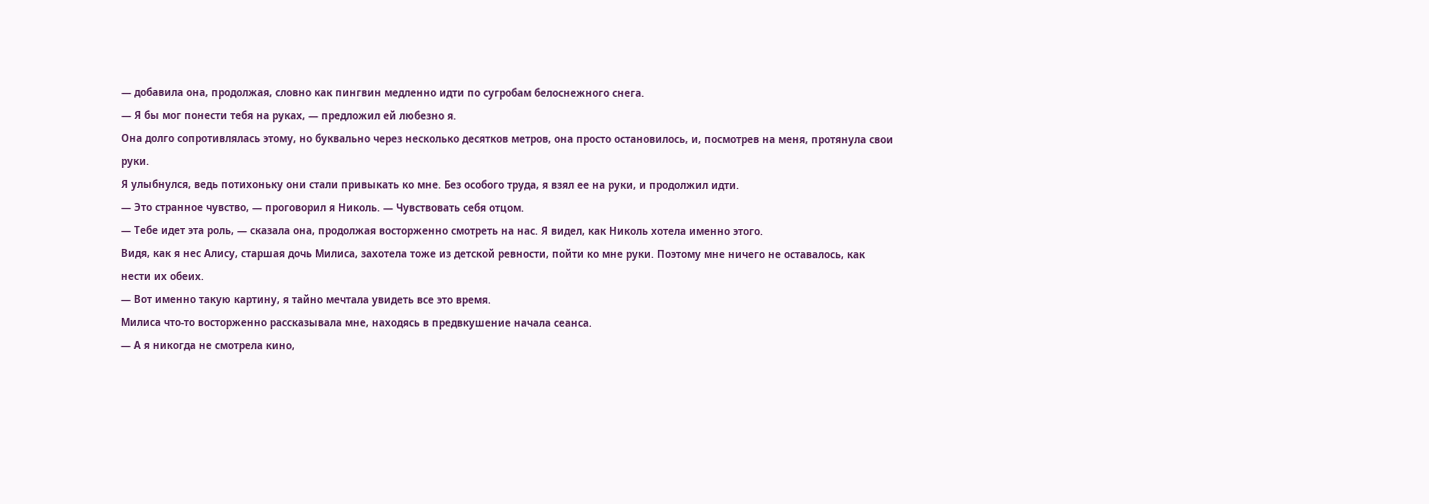— добавила она, продолжая, словно как пингвин медленно идти по сугробам белоснежного снега.
— Я бы мог понести тебя на руках, — предложил ей любезно я.
Она долго сопротивлялась этому, но буквально через несколько десятков метров, она просто остановилось, и, посмотрев на меня, протянула свои руки.
Я улыбнулся, ведь потихоньку они стали привыкать ко мне. Без особого труда, я взял ее на руки, и продолжил идти.
— Это странное чувство, — проговорил я Николь. — Чувствовать себя отцом.
— Тебе идет эта роль, — сказала она, продолжая восторженно смотреть на нас. Я видел, как Николь хотела именно этого.
Видя, как я нес Алису, старшая дочь Милиса, захотела тоже из детской ревности, пойти ко мне руки. Поэтому мне ничего не оставалось, как нести их обеих.
— Вот именно такую картину, я тайно мечтала увидеть все это время.
Милиса что-то восторженно рассказывала мне, находясь в предвкушение начала сеанса.
— А я никогда не смотрела кино,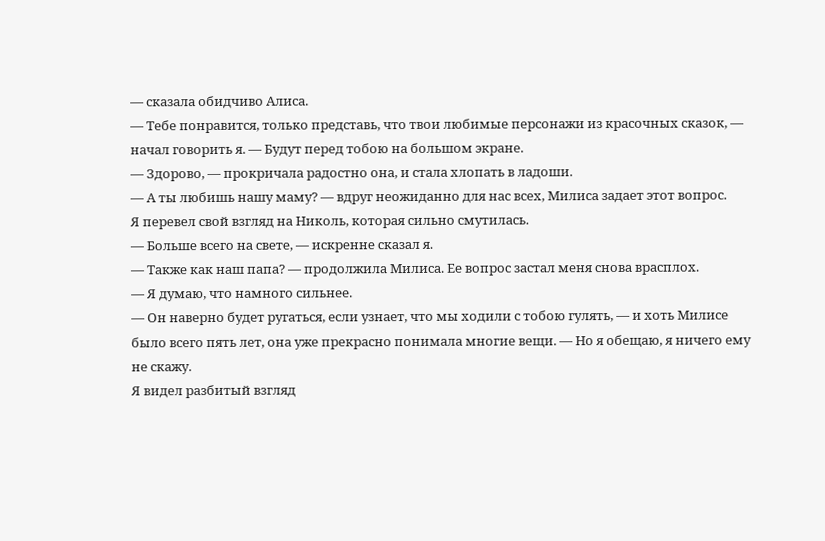— сказала обидчиво Алиса.
— Тебе понравится, только представь, что твои любимые персонажи из красочных сказок, — начал говорить я. — Будут перед тобою на большом экране.
— Здорово, — прокричала радостно она, и стала хлопать в ладоши.
— А ты любишь нашу маму? — вдруг неожиданно для нас всех, Милиса задает этот вопрос.
Я перевел свой взгляд на Николь, которая сильно смутилась.
— Больше всего на свете, — искренне сказал я.
— Также как наш папа? — продолжила Милиса. Ее вопрос застал меня снова врасплох.
— Я думаю, что намного сильнее.
— Он наверно будет ругаться, если узнает, что мы ходили с тобою гулять, — и хоть Милисе было всего пять лет, она уже прекрасно понимала многие вещи. — Но я обещаю, я ничего ему не скажу.
Я видел разбитый взгляд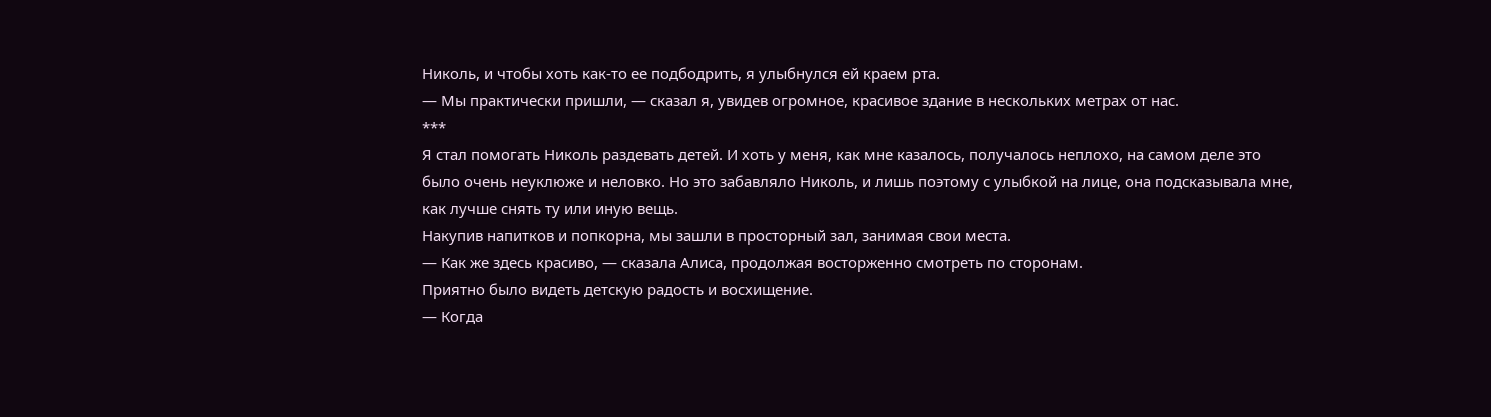Николь, и чтобы хоть как-то ее подбодрить, я улыбнулся ей краем рта.
— Мы практически пришли, — сказал я, увидев огромное, красивое здание в нескольких метрах от нас.
***
Я стал помогать Николь раздевать детей. И хоть у меня, как мне казалось, получалось неплохо, на самом деле это было очень неуклюже и неловко. Но это забавляло Николь, и лишь поэтому с улыбкой на лице, она подсказывала мне, как лучше снять ту или иную вещь.
Накупив напитков и попкорна, мы зашли в просторный зал, занимая свои места.
— Как же здесь красиво, — сказала Алиса, продолжая восторженно смотреть по сторонам.
Приятно было видеть детскую радость и восхищение.
— Когда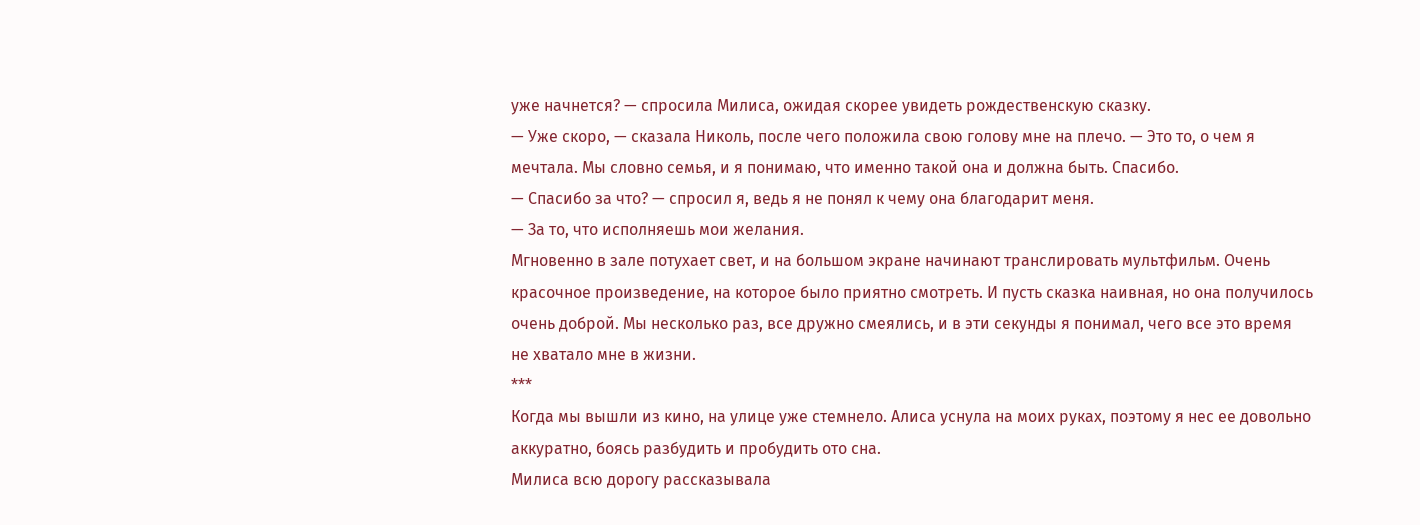уже начнется? — спросила Милиса, ожидая скорее увидеть рождественскую сказку.
— Уже скоро, — сказала Николь, после чего положила свою голову мне на плечо. — Это то, о чем я мечтала. Мы словно семья, и я понимаю, что именно такой она и должна быть. Спасибо.
— Спасибо за что? — спросил я, ведь я не понял к чему она благодарит меня.
— За то, что исполняешь мои желания.
Мгновенно в зале потухает свет, и на большом экране начинают транслировать мультфильм. Очень красочное произведение, на которое было приятно смотреть. И пусть сказка наивная, но она получилось очень доброй. Мы несколько раз, все дружно смеялись, и в эти секунды я понимал, чего все это время не хватало мне в жизни.
***
Когда мы вышли из кино, на улице уже стемнело. Алиса уснула на моих руках, поэтому я нес ее довольно аккуратно, боясь разбудить и пробудить ото сна.
Милиса всю дорогу рассказывала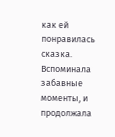как ей понравилась сказка. Вспоминала забавные моменты, и продолжала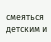смеяться детским и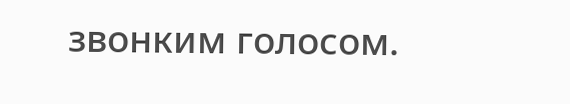звонким голосом.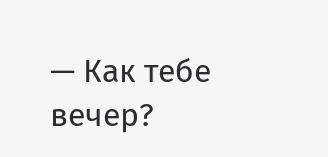— Как тебе вечер?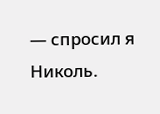— спросил я Николь.